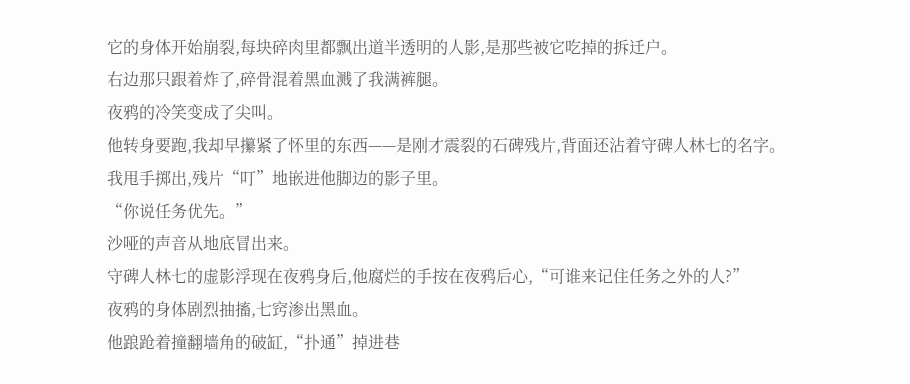它的身体开始崩裂,每块碎肉里都飘出道半透明的人影,是那些被它吃掉的拆迁户。
右边那只跟着炸了,碎骨混着黑血溅了我满裤腿。
夜鸦的冷笑变成了尖叫。
他转身要跑,我却早攥紧了怀里的东西——是刚才震裂的石碑残片,背面还沾着守碑人林七的名字。
我甩手掷出,残片“叮”地嵌进他脚边的影子里。
“你说任务优先。”
沙哑的声音从地底冒出来。
守碑人林七的虚影浮现在夜鸦身后,他腐烂的手按在夜鸦后心,“可谁来记住任务之外的人?”
夜鸦的身体剧烈抽搐,七窍渗出黑血。
他踉跄着撞翻墙角的破缸,“扑通”掉进巷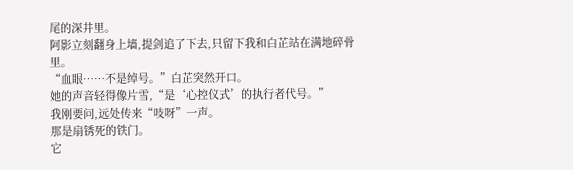尾的深井里。
阿影立刻翻身上墙,提剑追了下去,只留下我和白芷站在满地碎骨里。
“血眼……不是绰号。”白芷突然开口。
她的声音轻得像片雪,“是‘心控仪式’的执行者代号。”
我刚要问,远处传来“吱呀”一声。
那是扇锈死的铁门。
它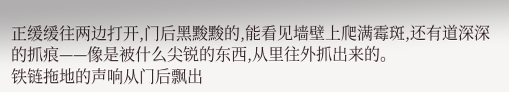正缓缓往两边打开,门后黑黢黢的,能看见墙壁上爬满霉斑,还有道深深的抓痕——像是被什么尖锐的东西,从里往外抓出来的。
铁链拖地的声响从门后飘出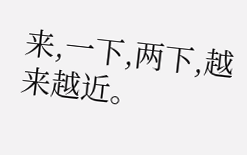来,一下,两下,越来越近。